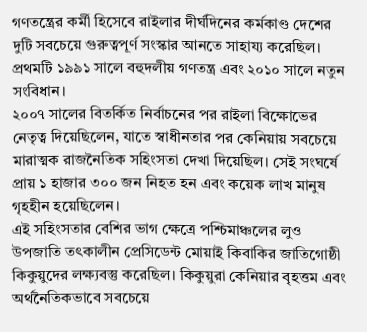গণতন্ত্রের কর্মী হিসেবে রাইলার দীর্ঘদিনের কর্মকাণ্ড দেশের দুটি সবচেয়ে গুরুত্বপূর্ণ সংস্কার আনতে সাহায্য করেছিল। প্রথমটি ১৯৯১ সালে বহুদলীয় গণতন্ত্র এবং ২০১০ সালে নতুন সংবিধান।
২০০৭ সালের বিতর্কিত নির্বাচনের পর রাইলা বিক্ষোভের নেতৃত্ব দিয়েছিলেন, যাতে স্বাধীনতার পর কেনিয়ায় সবচেয়ে মারাত্মক রাজনৈতিক সহিংসতা দেখা দিয়েছিল। সেই সংঘর্ষে প্রায় ১ হাজার ৩০০ জন নিহত হন এবং কয়েক লাখ মানুষ গৃহহীন হয়েছিলেন।
এই সহিংসতার বেশির ভাগ ক্ষেত্রে পশ্চিমাঞ্চলের লুও উপজাতি তৎকালীন প্রেসিডেন্ট মোয়াই কিবাকির জাতিগোষ্ঠী কিকুয়ুদের লক্ষ্যবস্তু করেছিল। কিকুয়ুরা কেনিয়ার বৃহত্তম এবং অর্থনৈতিকভাবে সবচেয়ে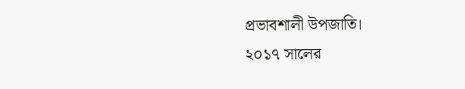প্রভাবশালী উপজাতি।
২০১৭ সালের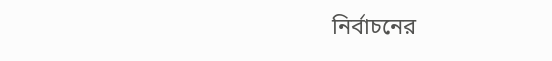নির্বাচনের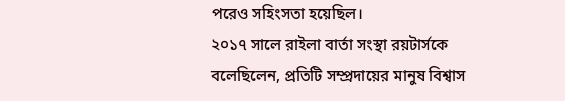পরেও সহিংসতা হয়েছিল।
২০১৭ সালে রাইলা বার্তা সংস্থা রয়টার্সকে বলেছিলেন, প্রতিটি সম্প্রদায়ের মানুষ বিশ্বাস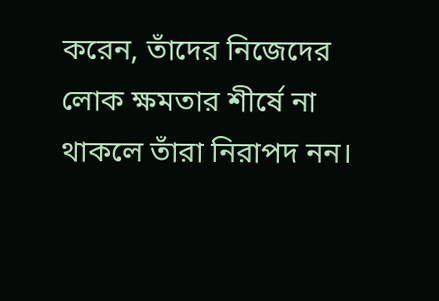করেন, তাঁদের নিজেদের লোক ক্ষমতার শীর্ষে না থাকলে তাঁরা নিরাপদ নন।